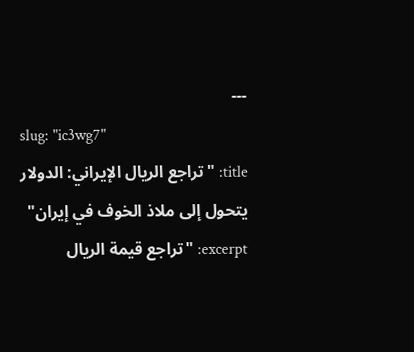---
slug: "ic3wg7"
title: "تراجع الريال الإيراني: الدولار يتحول إلى ملاذ الخوف في إيران"
excerpt: "تراجع قيمة الريال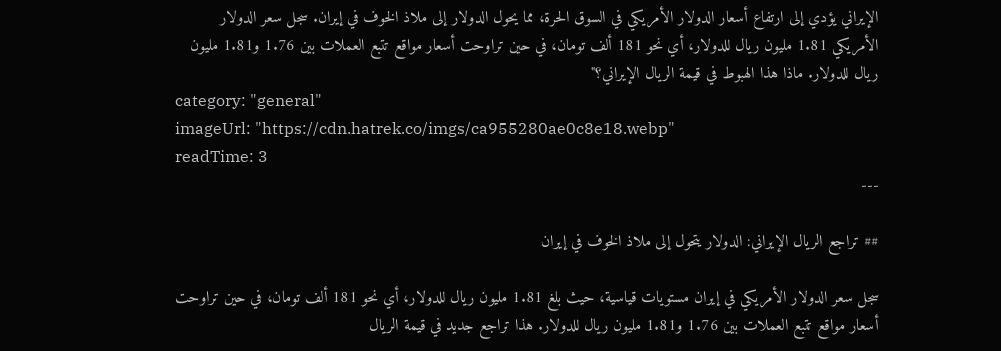الإيراني يؤدي إلى ارتفاع أسعار الدولار الأمريكي في السوق الحرة، مما يحول الدولار إلى ملاذ الخوف في إيران. سجل سعر الدولار الأمريكي 1.81 مليون ريال للدولار، أي نحو 181 ألف تومان، في حين تراوحت أسعار مواقع تتبع العملات بين 1.76 و1.81 مليون ريال للدولار. ماذا هذا الهبوط في قيمة الريال الإيراني؟"
category: "general"
imageUrl: "https://cdn.hatrek.co/imgs/ca955280ae0c8e18.webp"
readTime: 3
---

## تراجع الريال الإيراني: الدولار يتحول إلى ملاذ الخوف في إيران

سجل سعر الدولار الأمريكي في إيران مستويات قياسية، حيث بلغ 1.81 مليون ريال للدولار، أي نحو 181 ألف تومان، في حين تراوحت أسعار مواقع تتبع العملات بين 1.76 و1.81 مليون ريال للدولار. هذا تراجع جديد في قيمة الريال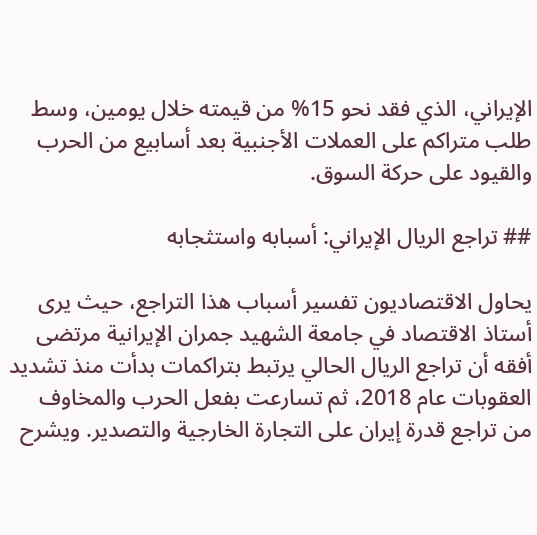الإيراني، الذي فقد نحو 15% من قيمته خلال يومين، وسط طلب متراكم على العملات الأجنبية بعد أسابيع من الحرب والقيود على حركة السوق.

## تراجع الريال الإيراني: أسبابه واستثجابه

يحاول الاقتصاديون تفسير أسباب هذا التراجع، حيث يرى أستاذ الاقتصاد في جامعة الشهيد جمران الإيرانية مرتضى أفقه أن تراجع الريال الحالي يرتبط بتراكمات بدأت منذ تشديد العقوبات عام 2018، ثم تسارعت بفعل الحرب والمخاوف من تراجع قدرة إيران على التجارة الخارجية والتصدير. ويشرح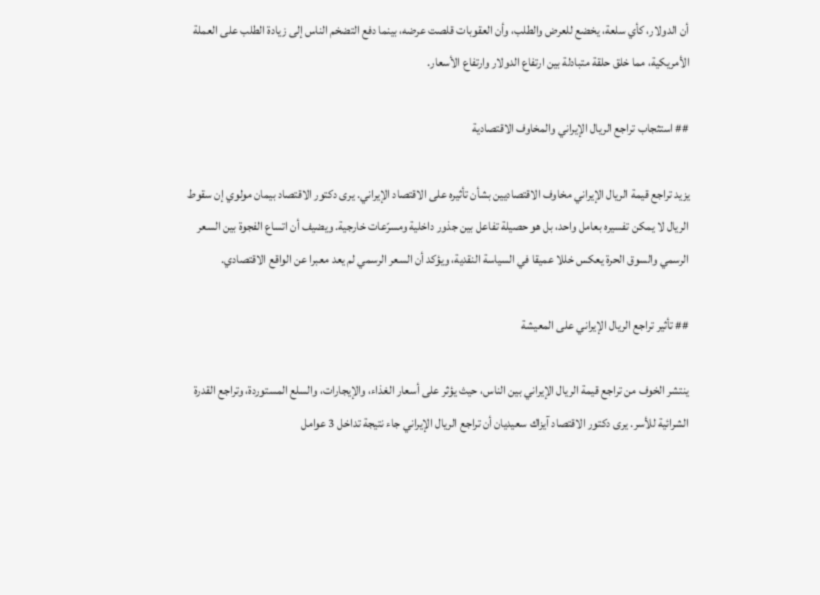أن الدولار، كأي سلعة، يخضع للعرض والطلب، وأن العقوبات قلصت عرضه، بينما دفع التضخم الناس إلى زيادة الطلب على العملة الأمريكية، مما خلق حلقة متبادلة بين ارتفاع الدولار وارتفاع الأسعار.

## استثجاب تراجع الريال الإيراني والمخاوف الاقتصادية

يزيد تراجع قيمة الريال الإيراني مخاوف الاقتصاديين بشأن تأثيره على الاقتصاد الإيراني. يرى دكتور الاقتصاد بيمان مولوي إن سقوط الريال لا يمكن تفسيره بعامل واحد، بل هو حصيلة تفاعل بين جذور داخلية ومسرّعات خارجية. ويضيف أن اتساع الفجوة بين السعر الرسمي والسوق الحرة يعكس خللا عميقا في السياسة النقدية، ويؤكد أن السعر الرسمي لم يعد معبرا عن الواقع الاقتصادي.

## تأثير تراجع الريال الإيراني على المعيشة

ينتشر الخوف من تراجع قيمة الريال الإيراني بين الناس، حيث يؤثر على أسعار الغذاء، والإيجارات، والسلع المستوردة، وتراجع القدرة الشرائية للأسر. يرى دكتور الاقتصاد آيزاك سعيديان أن تراجع الريال الإيراني جاء نتيجة تداخل 3 عوامل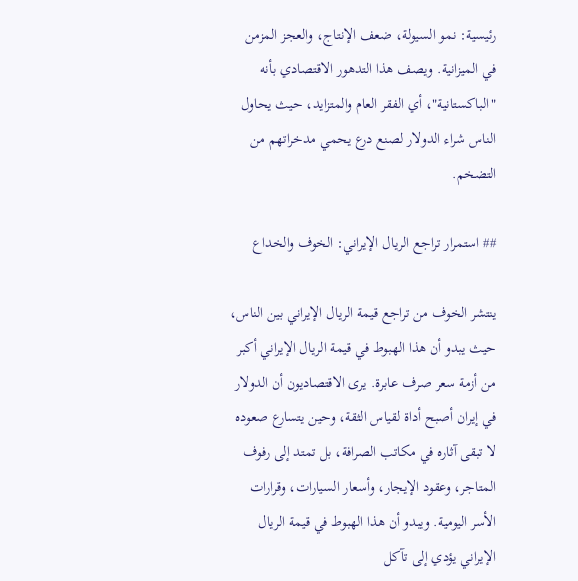رئيسية: نمو السيولة، ضعف الإنتاج، والعجز المزمن في الميزانية. ويصف هذا التدهور الاقتصادي بأنه "الباكستانية"، أي الفقر العام والمتزايد، حيث يحاول الناس شراء الدولار لصنع درع يحمي مدخراتهم من التضخم.

## استمرار تراجع الريال الإيراني: الخوف والخداع

ينتشر الخوف من تراجع قيمة الريال الإيراني بين الناس، حيث يبدو أن هذا الهبوط في قيمة الريال الإيراني أكبر من أزمة سعر صرف عابرة. يرى الاقتصاديون أن الدولار في إيران أصبح أداة لقياس الثقة، وحين يتسارع صعوده لا تبقى آثاره في مكاتب الصرافة، بل تمتد إلى رفوف المتاجر، وعقود الإيجار، وأسعار السيارات، وقرارات الأسر اليومية. ويبدو أن هذا الهبوط في قيمة الريال الإيراني يؤدي إلى تآكل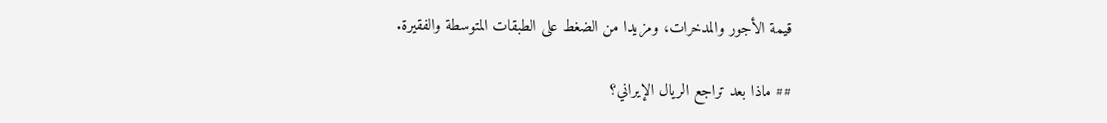قيمة الأجور والمدخرات، ومزيدا من الضغط على الطبقات المتوسطة والفقيرة.

## ماذا بعد تراجع الريال الإيراني؟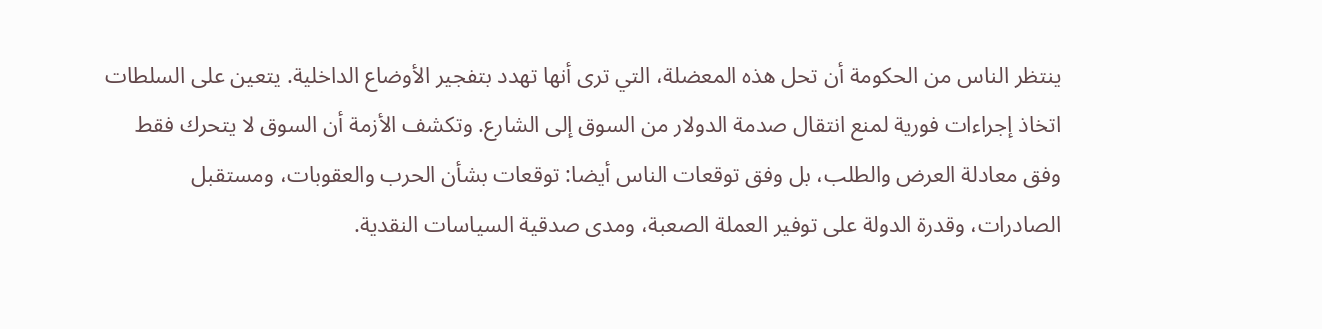ينتظر الناس من الحكومة أن تحل هذه المعضلة، التي ترى أنها تهدد بتفجير الأوضاع الداخلية. يتعين على السلطات اتخاذ إجراءات فورية لمنع انتقال صدمة الدولار من السوق إلى الشارع. وتكشف الأزمة أن السوق لا يتحرك فقط وفق معادلة العرض والطلب، بل وفق توقعات الناس أيضا: توقعات بشأن الحرب والعقوبات، ومستقبل الصادرات، وقدرة الدولة على توفير العملة الصعبة، ومدى صدقية السياسات النقدية.